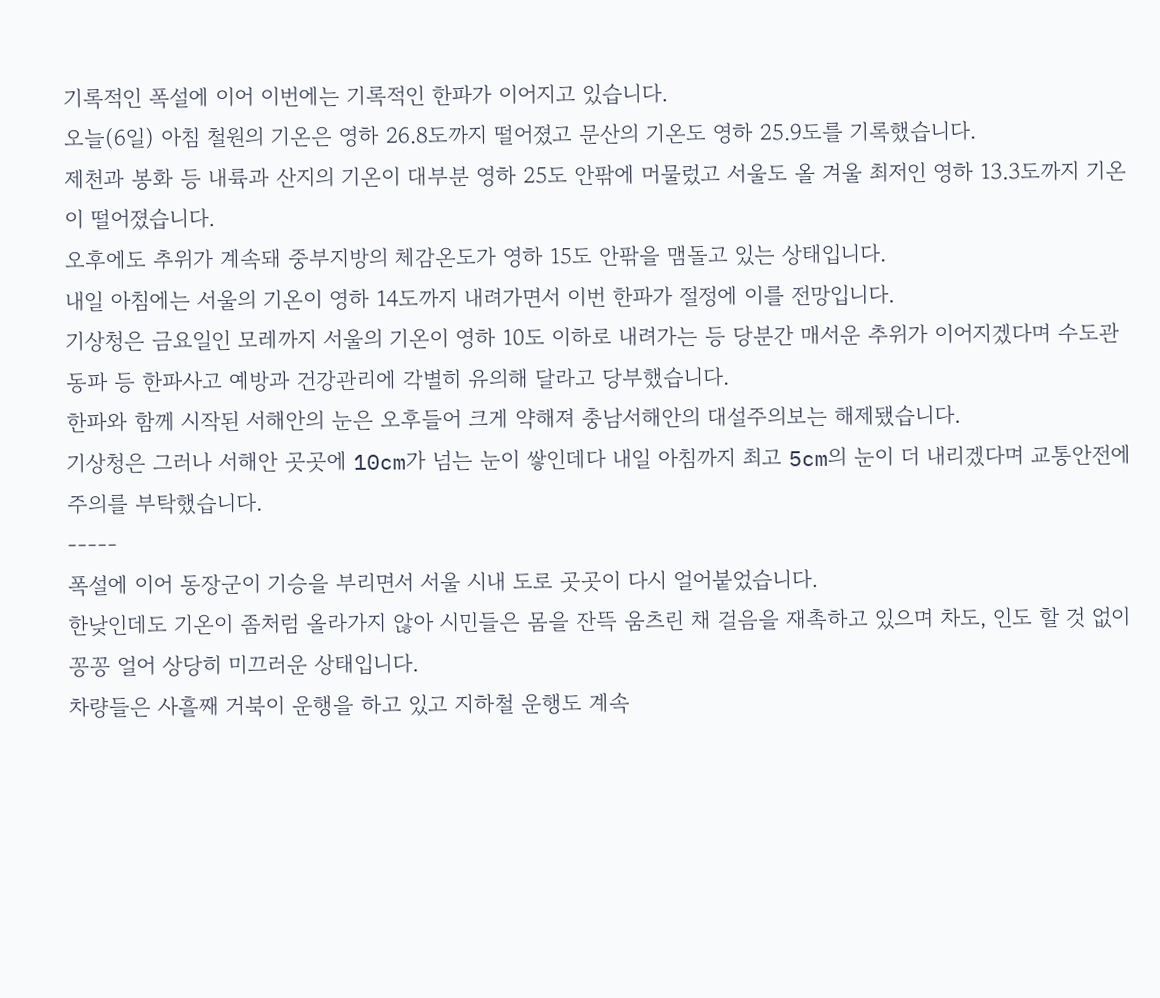기록적인 폭설에 이어 이번에는 기록적인 한파가 이어지고 있습니다.
오늘(6일) 아침 철원의 기온은 영하 26.8도까지 떨어졌고 문산의 기온도 영하 25.9도를 기록했습니다.
제천과 봉화 등 내륙과 산지의 기온이 대부분 영하 25도 안팎에 머물렀고 서울도 올 겨울 최저인 영하 13.3도까지 기온이 떨어졌습니다.
오후에도 추위가 계속돼 중부지방의 체감온도가 영하 15도 안팎을 맴돌고 있는 상태입니다.
내일 아침에는 서울의 기온이 영하 14도까지 내려가면서 이번 한파가 절정에 이를 전망입니다.
기상청은 금요일인 모레까지 서울의 기온이 영하 10도 이하로 내려가는 등 당분간 매서운 추위가 이어지겠다며 수도관동파 등 한파사고 예방과 건강관리에 각별히 유의해 달라고 당부했습니다.
한파와 함께 시작된 서해안의 눈은 오후들어 크게 약해져 충남서해안의 대설주의보는 해제됐습니다.
기상청은 그러나 서해안 곳곳에 10cm가 넘는 눈이 쌓인데다 내일 아침까지 최고 5cm의 눈이 더 내리겠다며 교통안전에 주의를 부탁했습니다.
-----
폭설에 이어 동장군이 기승을 부리면서 서울 시내 도로 곳곳이 다시 얼어붙었습니다.
한낮인데도 기온이 좀처럼 올라가지 않아 시민들은 몸을 잔뜩 움츠린 채 걸음을 재촉하고 있으며 차도, 인도 할 것 없이 꽁꽁 얼어 상당히 미끄러운 상태입니다.
차량들은 사흘째 거북이 운행을 하고 있고 지하철 운행도 계속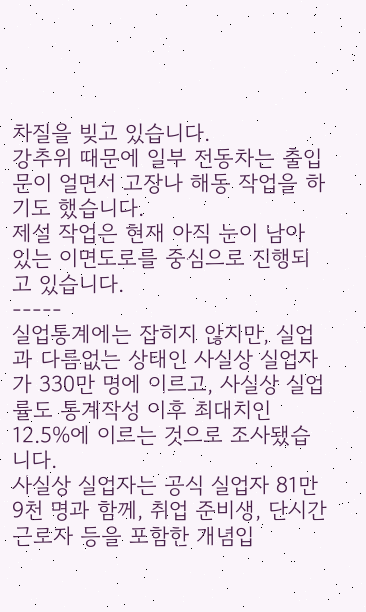차질을 빚고 있습니다.
강추위 때문에 일부 전동차는 출입문이 얼면서 고장나 해동 작업을 하기도 했습니다.
제설 작업은 현재 아직 눈이 남아 있는 이면도로를 중심으로 진행되고 있습니다.
-----
실업통계에는 잡히지 않지만, 실업과 다름없는 상태인 사실상 실업자가 330만 명에 이르고, 사실상 실업률도 통계작성 이후 최대치인 12.5%에 이르는 것으로 조사됐습니다.
사실상 실업자는 공식 실업자 81만 9천 명과 함께, 취업 준비생, 단시간 근로자 등을 포함한 개념입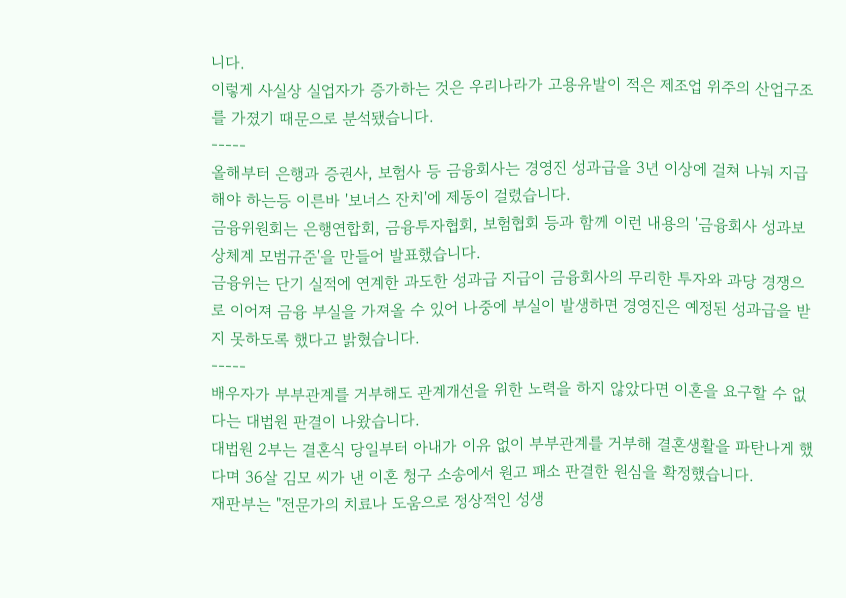니다.
이렇게 사실상 실업자가 증가하는 것은 우리나라가 고용유발이 적은 제조업 위주의 산업구조를 가졌기 때문으로 분석됐습니다.
-----
올해부터 은행과 증권사, 보험사 등 금융회사는 경영진 성과급을 3년 이상에 걸쳐 나눠 지급해야 하는등 이른바 '보너스 잔치'에 제동이 걸렸습니다.
금융위원회는 은행연합회, 금융투자협회, 보험협회 등과 함께 이런 내용의 '금융회사 성과보상체계 모범규준'을 만들어 발표했습니다.
금융위는 단기 실적에 연계한 과도한 성과급 지급이 금융회사의 무리한 투자와 과당 경쟁으로 이어져 금융 부실을 가져올 수 있어 나중에 부실이 발생하면 경영진은 예정된 성과급을 받지 못하도록 했다고 밝혔습니다.
-----
배우자가 부부관계를 거부해도 관계개선을 위한 노력을 하지 않았다면 이혼을 요구할 수 없다는 대법원 판결이 나왔습니다.
대법원 2부는 결혼식 당일부터 아내가 이유 없이 부부관계를 거부해 결혼생활을 파탄나게 했다며 36살 김모 씨가 낸 이혼 청구 소송에서 원고 패소 판결한 원심을 확정했습니다.
재판부는 "전문가의 치료나 도움으로 정상적인 성생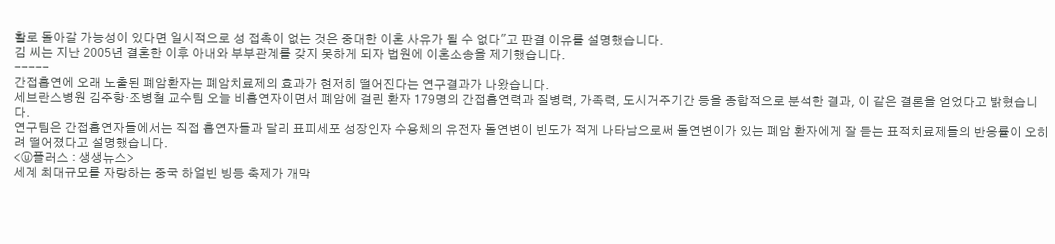활로 돌아갈 가능성이 있다면 일시적으로 성 접촉이 없는 것은 중대한 이혼 사유가 될 수 없다"고 판결 이유를 설명했습니다.
김 씨는 지난 2005년 결혼한 이후 아내와 부부관계를 갖지 못하게 되자 법원에 이혼소송을 제기했습니다.
-----
간접흡연에 오래 노출된 폐암환자는 폐암치료제의 효과가 현저히 떨어진다는 연구결과가 나왔습니다.
세브란스병원 김주항·조병철 교수팀 오늘 비흡연자이면서 폐암에 걸린 환자 179명의 간접흡연력과 질병력, 가족력, 도시거주기간 등을 종합적으로 분석한 결과, 이 같은 결론을 얻었다고 밝혔습니다.
연구팀은 간접흡연자들에서는 직접 흡연자들과 달리 표피세포 성장인자 수용체의 유전자 돌연변이 빈도가 적게 나타남으로써 돌연변이가 있는 폐암 환자에게 잘 듣는 표적치료제들의 반응률이 오히려 떨어졌다고 설명했습니다.
<ⓤ플러스 : 생생뉴스>
세계 최대규모를 자랑하는 중국 하얼빈 빙등 축제가 개막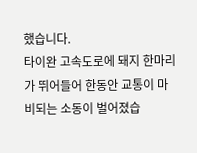했습니다.
타이완 고속도로에 돼지 한마리가 뛰어들어 한동안 교통이 마비되는 소동이 벌어졌습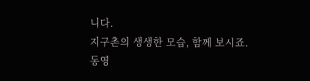니다.
지구촌의 생생한 모습, 함께 보시죠.
동영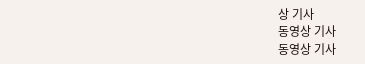상 기사
동영상 기사
동영상 기사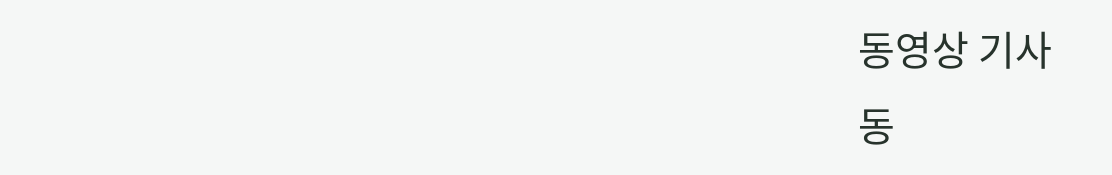동영상 기사
동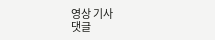영상 기사
댓글